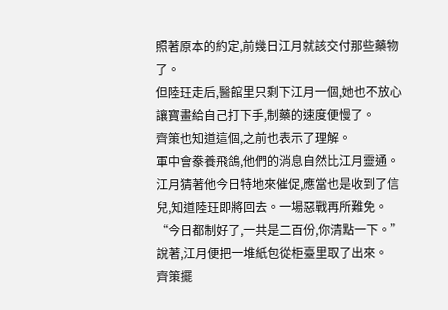照著原本的約定,前幾日江月就該交付那些藥物了。
但陸玨走后,醫館里只剩下江月一個,她也不放心讓寶畫給自己打下手,制藥的速度便慢了。
齊策也知道這個,之前也表示了理解。
軍中會豢養飛鴿,他們的消息自然比江月靈通。
江月猜著他今日特地來催促,應當也是收到了信兒,知道陸玨即將回去。一場惡戰再所難免。
“今日都制好了,一共是二百份,你清點一下。”
說著,江月便把一堆紙包從柜臺里取了出來。
齊策擺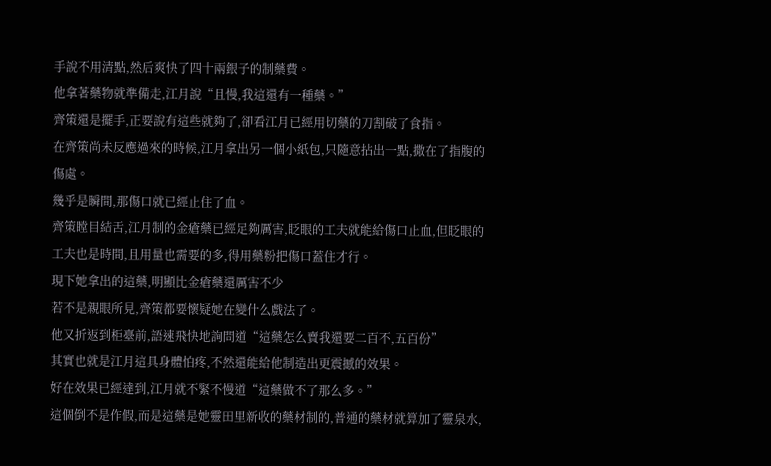手說不用清點,然后爽快了四十兩銀子的制藥費。
他拿著藥物就準備走,江月說“且慢,我這還有一種藥。”
齊策還是擺手,正要說有這些就夠了,卻看江月已經用切藥的刀割破了食指。
在齊策尚未反應過來的時候,江月拿出另一個小紙包,只隨意拈出一點,撒在了指腹的傷處。
幾乎是瞬間,那傷口就已經止住了血。
齊策瞠目結舌,江月制的金瘡藥已經足夠厲害,眨眼的工夫就能給傷口止血,但眨眼的工夫也是時間,且用量也需要的多,得用藥粉把傷口蓋住才行。
現下她拿出的這藥,明顯比金瘡藥還厲害不少
若不是親眼所見,齊策都要懷疑她在變什么戲法了。
他又折返到柜臺前,語速飛快地詢問道“這藥怎么賣我還要二百不,五百份”
其實也就是江月這具身體怕疼,不然還能給他制造出更震撼的效果。
好在效果已經達到,江月就不緊不慢道“這藥做不了那么多。”
這個倒不是作假,而是這藥是她靈田里新收的藥材制的,普通的藥材就算加了靈泉水,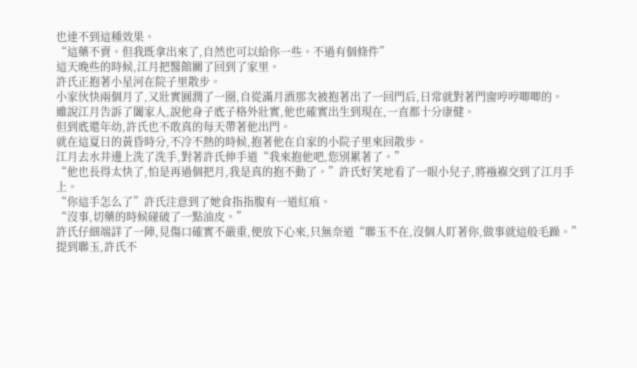也達不到這種效果。
“這藥不賣。但我既拿出來了,自然也可以給你一些。不過有個條件”
這天晚些的時候,江月把醫館關了回到了家里。
許氏正抱著小星河在院子里散步。
小家伙快兩個月了,又壯實圓潤了一圈,自從滿月酒那次被抱著出了一回門后,日常就對著門窗哼哼唧唧的。
雖說江月告訴了闔家人,說他身子底子格外壯實,他也確實出生到現在,一直都十分康健。
但到底還年幼,許氏也不敢真的每天帶著他出門。
就在這夏日的黃昏時分,不冷不熱的時候,抱著他在自家的小院子里來回散步。
江月去水井邊上洗了洗手,對著許氏伸手道“我來抱他吧,您別累著了。”
“他也長得太快了,怕是再過個把月,我是真的抱不動了。”許氏好笑地看了一眼小兒子,將襁褓交到了江月手上。
“你這手怎么了”許氏注意到了她食指指腹有一道紅痕。
“沒事,切藥的時候碰破了一點油皮。”
許氏仔細端詳了一陣,見傷口確實不嚴重,便放下心來,只無奈道“聯玉不在,沒個人盯著你,做事就這般毛躁。”
提到聯玉,許氏不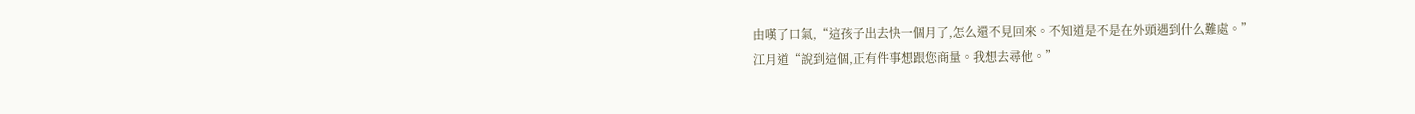由嘆了口氣,“這孩子出去快一個月了,怎么還不見回來。不知道是不是在外頭遇到什么難處。”
江月道“說到這個,正有件事想跟您商量。我想去尋他。”